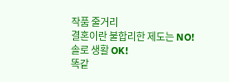작품 줄거리
결혼이란 불합리한 제도는 NO!
솔로 생활 OK!
똑같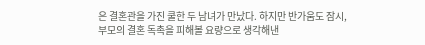은 결혼관을 가진 쿨한 두 남녀가 만났다. 하지만 반가움도 잠시,
부모의 결혼 독촉을 피해볼 요량으로 생각해낸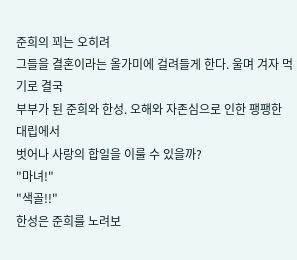준희의 꾀는 오히려
그들을 결혼이라는 올가미에 걸려들게 한다. 울며 겨자 먹기로 결국
부부가 된 준희와 한성. 오해와 자존심으로 인한 팽팽한 대립에서
벗어나 사랑의 합일을 이룰 수 있을까?
"마녀!"
"색골!!"
한성은 준희를 노려보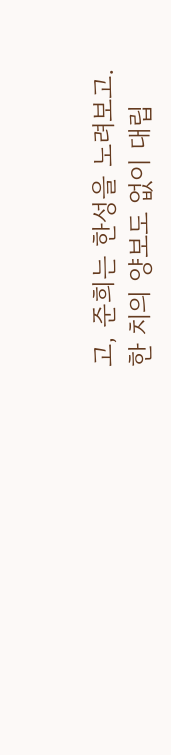고, 준희는 한성을 노려보고.
한 치의 양보도 없이 대립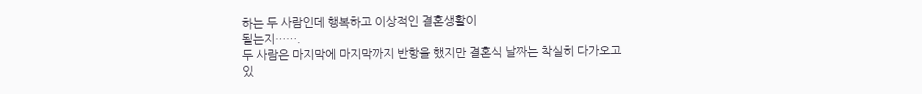하는 두 사람인데 행복하고 이상적인 결혼생활이
될는지…….
두 사람은 마지막에 마지막까지 반항을 했지만 결혼식 날짜는 착실히 다가오고
있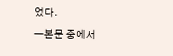었다.
―본문 중에서